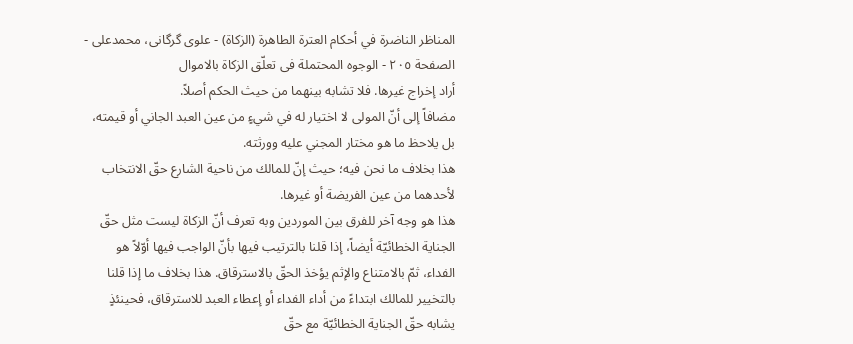المناظر الناضرة في أحکام العترة الطاهرة (الزکاة) - علوی گرگانی، محمدعلی - الصفحة ٢٠٥ - الوجوه المحتملة فی تعلّق الزکاة بالاموال
أراد إخراج غيرها. فلا تشابه بينهما من حيث الحكم أصلاً.
مضافاً إلى أنّ المولى لا اختيار له في شيءٍ من عين العبد الجاني أو قيمته، بل يلاحظ ما هو مختار المجني عليه وورثته.
هذا بخلاف ما نحن فيه؛ حيث إنّ للمالك من ناحية الشارع حقّ الانتخاب لأحدهما من عين الفريضة أو غيرها.
هذا هو وجه آخر للفرق بين الموردين وبه تعرف أنّ الزكاة ليست مثل حقّ الجناية الخطائيّة أيضاً، إذا قلنا بالترتيب فيها بأنّ الواجب فيها أوّلاً هو الفداء، ثمّ بالامتناع والإثم يؤخذ الحقّ بالاسترقاق. هذا بخلاف ما إذا قلنا بالتخيير للمالك ابتداءً من أداء الفداء أو إعطاء العبد للاسترقاق، فحينئذٍ يشابه حقّ الجناية الخطائيّة مع حقّ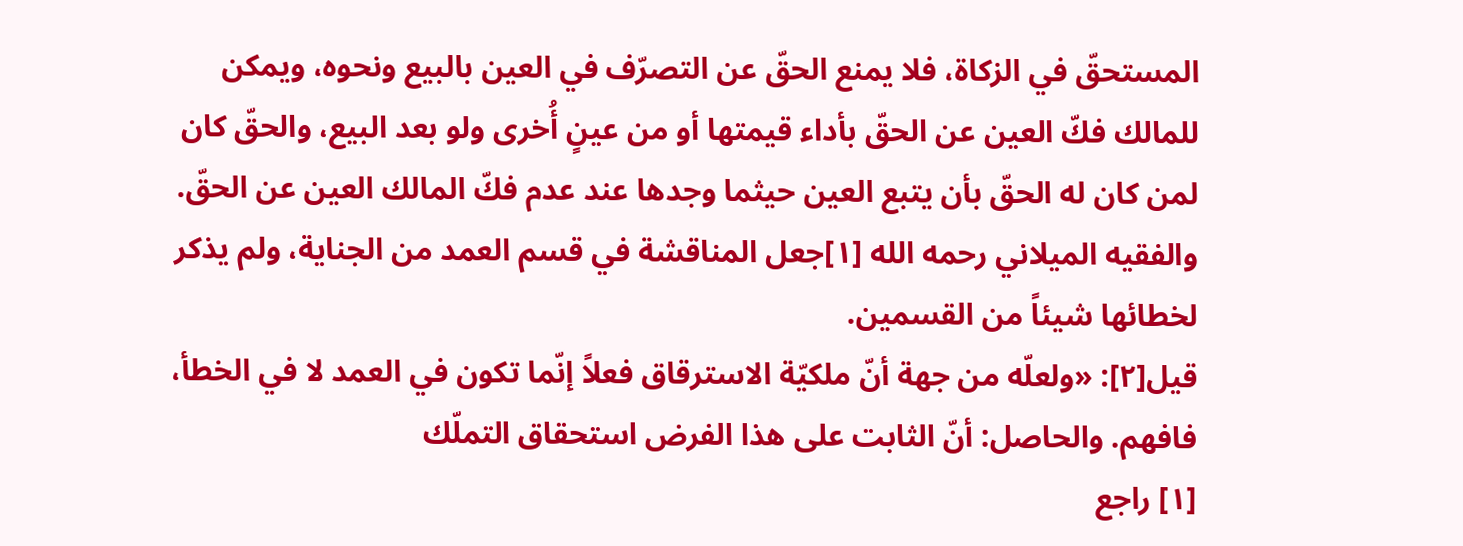المستحقّ في الزكاة، فلا يمنع الحقّ عن التصرّف في العين بالبيع ونحوه، ويمكن للمالك فكّ العين عن الحقّ بأداء قيمتها أو من عينٍ أُخرى ولو بعد البيع، والحقّ كان لمن كان له الحقّ بأن يتبع العين حيثما وجدها عند عدم فكّ المالك العين عن الحقّ.
والفقيه الميلاني رحمه الله [١]جعل المناقشة في قسم العمد من الجناية، ولم يذكر لخطائها شيئاً من القسمين.
قيل[٢]: «ولعلّه من جهة أنّ ملكيّة الاسترقاق فعلاً إنّما تكون في العمد لا في الخطأ، فافهم. والحاصل: أنّ الثابت على هذا الفرض استحقاق التملّك
[١] راجع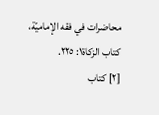محاضرات في فقه الإماميّة، کتاب الزکاة١: ٢٢٥.
[٢] کتاب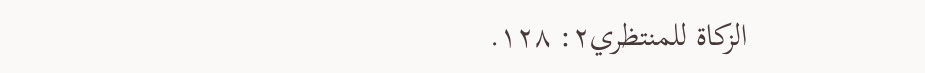الزکاة للمنتظري٢: ١٢٨.